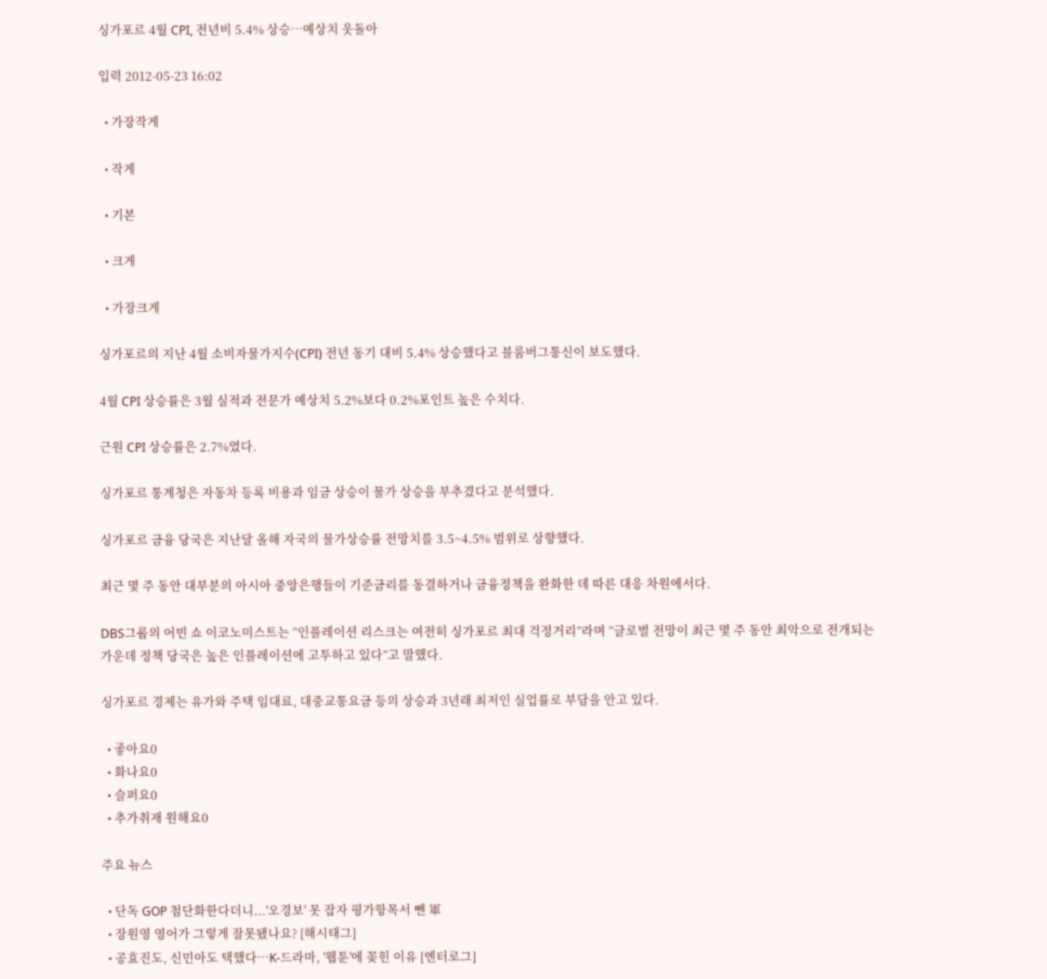싱가포르 4월 CPI, 전년비 5.4% 상승…예상치 웃돌아

입력 2012-05-23 16:02

  • 가장작게

  • 작게

  • 기본

  • 크게

  • 가장크게

싱가포르의 지난 4월 소비자물가지수(CPI) 전년 동기 대비 5.4% 상승했다고 블룸버그통신이 보도했다.

4월 CPI 상승률은 3월 실적과 전문가 예상치 5.2%보다 0.2%포인트 높은 수치다.

근원 CPI 상승률은 2.7%였다.

싱가포르 통계청은 자동차 등록 비용과 임금 상승이 물가 상승을 부추겼다고 분석했다.

싱가포르 금융 당국은 지난달 올해 자국의 물가상승률 전망치를 3.5~4.5% 범위로 상향했다.

최근 몇 주 동안 대부분의 아시아 중앙은행들이 기준금리를 동결하거나 금융정책을 완화한 데 따른 대응 차원에서다.

DBS그룹의 어빈 쇼 이코노미스트는 “인플레이션 리스크는 여전히 싱가포르 최대 걱정거리”라며 “글로벌 전망이 최근 몇 주 동안 최악으로 전개되는 가운데 정책 당국은 높은 인플레이션에 고투하고 있다”고 말했다.

싱가포르 경제는 유가와 주택 임대료, 대중교통요금 등의 상승과 3년래 최저인 실업률로 부담을 안고 있다.

  • 좋아요0
  • 화나요0
  • 슬퍼요0
  • 추가취재 원해요0

주요 뉴스

  • 단독 GOP 첨단화한다더니...'오경보' 못 잡자 평가항목서 뺀 軍
  • 장원영 영어가 그렇게 잘못됐나요? [해시태그]
  • 공효진도, 신민아도 택했다⋯K-드라마, '웹툰'에 꽂힌 이유 [엔터로그]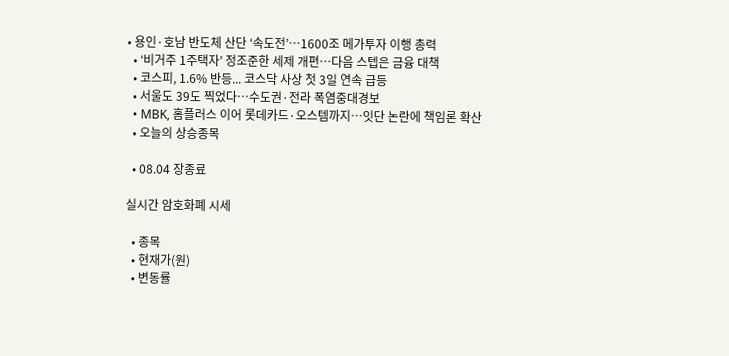• 용인·호남 반도체 산단 ‘속도전’…1600조 메가투자 이행 총력
  • ‘비거주 1주택자’ 정조준한 세제 개편…다음 스텝은 금융 대책
  • 코스피, 1.6% 반등... 코스닥 사상 첫 3일 연속 급등
  • 서울도 39도 찍었다…수도권·전라 폭염중대경보
  • MBK, 홈플러스 이어 롯데카드·오스템까지…잇단 논란에 책임론 확산
  • 오늘의 상승종목

  • 08.04 장종료

실시간 암호화폐 시세

  • 종목
  • 현재가(원)
  • 변동률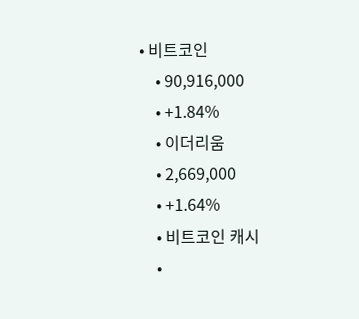• 비트코인
    • 90,916,000
    • +1.84%
    • 이더리움
    • 2,669,000
    • +1.64%
    • 비트코인 캐시
    •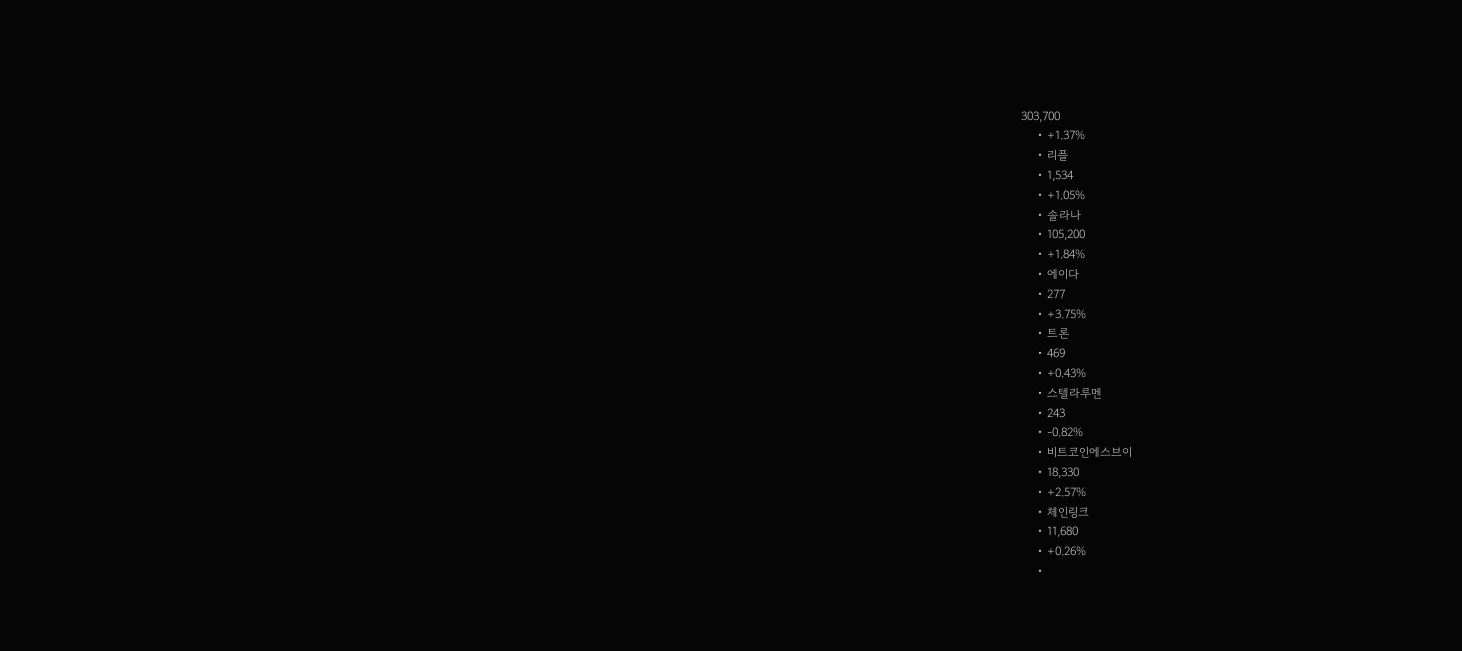303,700
    • +1.37%
    • 리플
    • 1,534
    • +1.05%
    • 솔라나
    • 105,200
    • +1.84%
    • 에이다
    • 277
    • +3.75%
    • 트론
    • 469
    • +0.43%
    • 스텔라루멘
    • 243
    • -0.82%
    • 비트코인에스브이
    • 18,330
    • +2.57%
    • 체인링크
    • 11,680
    • +0.26%
    •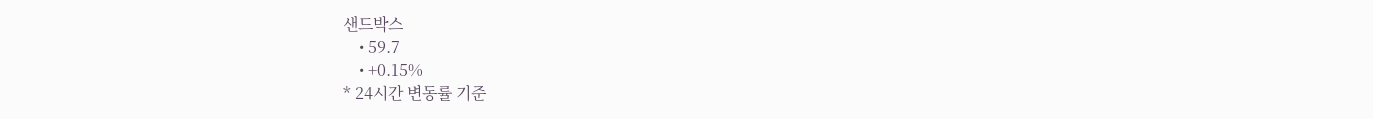샌드박스
    • 59.7
    • +0.15%
* 24시간 변동률 기준